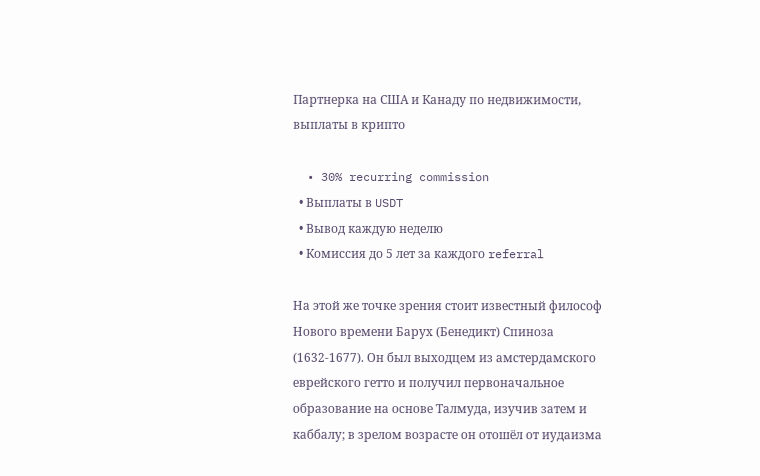Партнерка на США и Канаду по недвижимости, выплаты в крипто

  • 30% recurring commission
  • Выплаты в USDT
  • Вывод каждую неделю
  • Комиссия до 5 лет за каждого referral

На этой же точке зрения стоит известный философ Нового времени Барух (Бенедикт) Спиноза (1632-1677). Он был выходцем из амстердамского еврейского гетто и получил первоначальное образование на основе Талмуда, изучив затем и каббалу; в зрелом возрасте он отошёл от иудаизма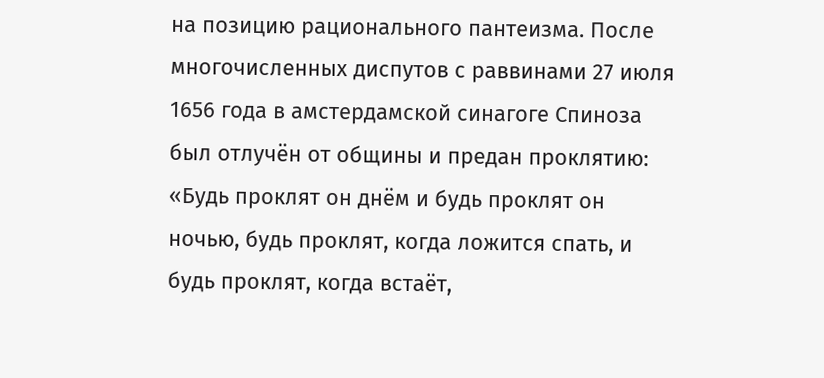на позицию рационального пантеизма. После многочисленных диспутов с раввинами 27 июля 1656 года в амстердамской синагоге Спиноза был отлучён от общины и предан проклятию: «Будь проклят он днём и будь проклят он ночью, будь проклят, когда ложится спать, и будь проклят, когда встаёт,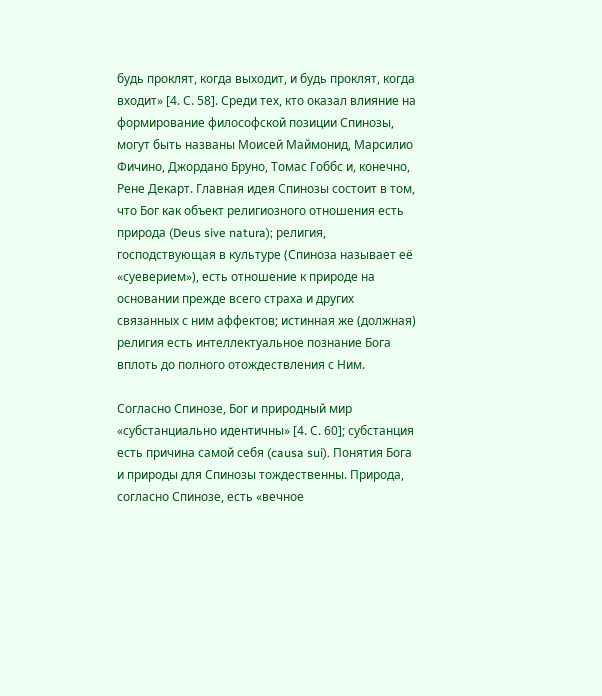будь проклят, когда выходит, и будь проклят, когда входит» [4. С. 58]. Среди тех, кто оказал влияние на формирование философской позиции Спинозы, могут быть названы Моисей Маймонид, Марсилио Фичино, Джордано Бруно, Томас Гоббс и, конечно, Рене Декарт. Главная идея Спинозы состоит в том, что Бог как объект религиозного отношения есть природа (Deus sive natura); религия, господствующая в культуре (Спиноза называет её «суеверием»), есть отношение к природе на основании прежде всего страха и других связанных с ним аффектов; истинная же (должная) религия есть интеллектуальное познание Бога вплоть до полного отождествления с Ним.

Согласно Спинозе, Бог и природный мир «субстанциально идентичны» [4. С. 60]; субстанция есть причина самой себя (causa sui). Понятия Бога и природы для Спинозы тождественны. Природа, согласно Спинозе, есть «вечное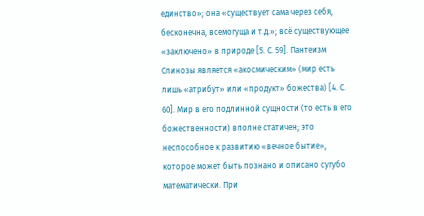единство»; она «существует сама через себя, бесконечна, всемогуща и т.д.»; всё существующее «заключено» в природе [5. С. 59]. Пантеизм Спинозы является «акосмическим» (мир есть лишь «атрибут» или «продукт» божества) [4. С. 60]. Мир в его подлинной сущности (то есть в его божественности) вполне статичен; это неспособное к развитию «вечное бытие», которое может быть познано и описано сугубо математически. При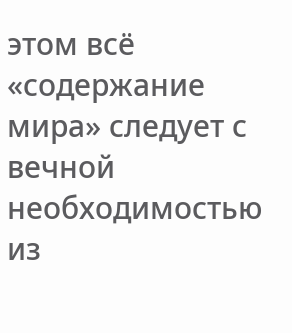этом всё «содержание мира» следует с вечной необходимостью из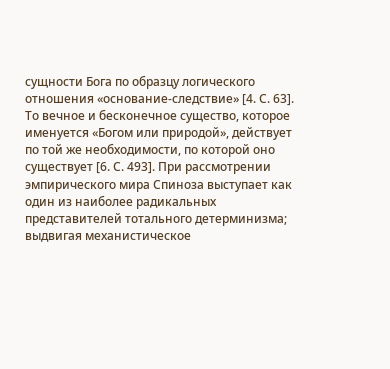сущности Бога по образцу логического отношения «основание-следствие» [4. С. 63]. То вечное и бесконечное существо, которое именуется «Богом или природой», действует по той же необходимости, по которой оно существует [6. С. 493]. При рассмотрении эмпирического мира Спиноза выступает как один из наиболее радикальных представителей тотального детерминизма; выдвигая механистическое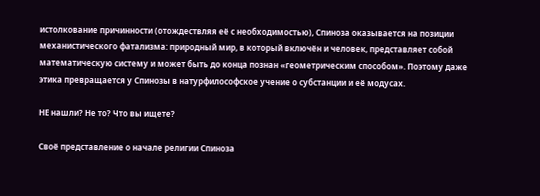истолкование причинности (отождествляя её с необходимостью), Спиноза оказывается на позиции механистического фатализма: природный мир, в который включён и человек, представляет собой математическую систему и может быть до конца познан «геометрическим способом». Поэтому даже этика превращается у Спинозы в натурфилософское учение о субстанции и её модусах.

НЕ нашли? Не то? Что вы ищете?

Своё представление о начале религии Спиноза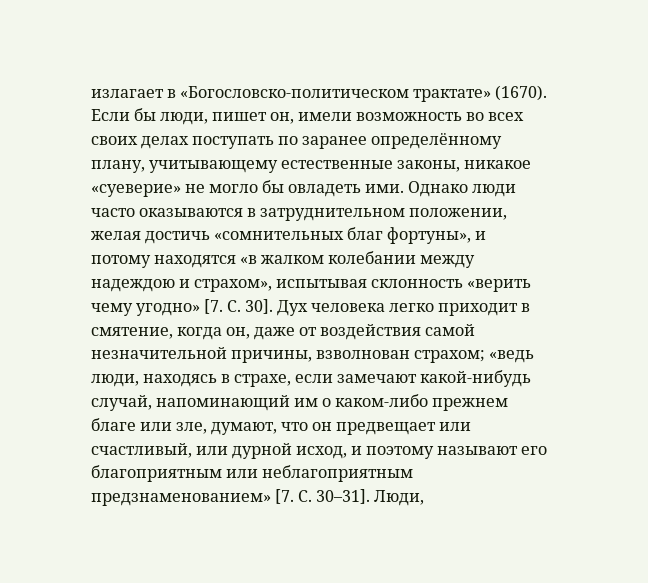излагает в «Богословско-политическом трактате» (1670). Если бы люди, пишет он, имели возможность во всех своих делах поступать по заранее определённому плану, учитывающему естественные законы, никакое «суеверие» не могло бы овладеть ими. Однако люди часто оказываются в затруднительном положении, желая достичь «сомнительных благ фортуны», и потому находятся «в жалком колебании между надеждою и страхом», испытывая склонность «верить чему угодно» [7. С. 30]. Дух человека легко приходит в смятение, когда он, даже от воздействия самой незначительной причины, взволнован страхом; «ведь люди, находясь в страхе, если замечают какой-нибудь случай, напоминающий им о каком-либо прежнем благе или зле, думают, что он предвещает или счастливый, или дурной исход, и поэтому называют его благоприятным или неблагоприятным предзнаменованием» [7. С. 30–31]. Люди,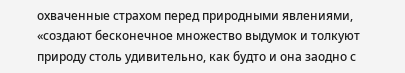охваченные страхом перед природными явлениями, «создают бесконечное множество выдумок и толкуют природу столь удивительно, как будто и она заодно с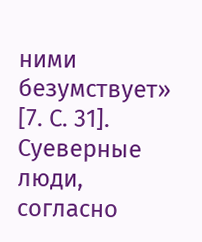ними безумствует» [7. С. 31]. Суеверные люди, согласно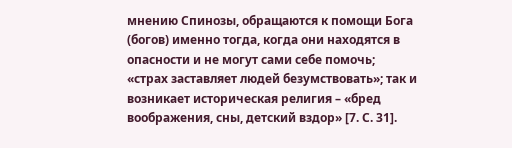мнению Спинозы, обращаются к помощи Бога (богов) именно тогда, когда они находятся в опасности и не могут сами себе помочь; «страх заставляет людей безумствовать»; так и возникает историческая религия – «бред воображения, сны, детский вздор» [7. С. 31].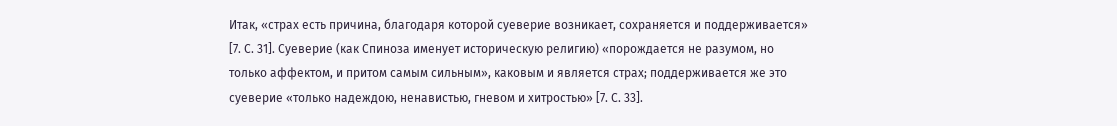Итак, «страх есть причина, благодаря которой суеверие возникает, сохраняется и поддерживается» [7. С. 31]. Суеверие (как Спиноза именует историческую религию) «порождается не разумом, но только аффектом, и притом самым сильным», каковым и является страх; поддерживается же это суеверие «только надеждою, ненавистью, гневом и хитростью» [7. С. 33].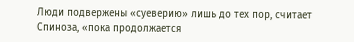Люди подвержены «суеверию» лишь до тех пор, считает Спиноза, «пока продолжается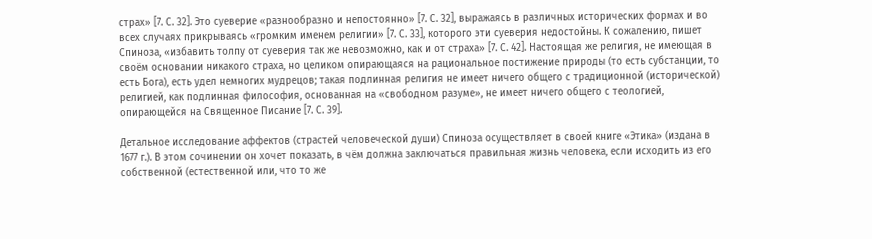страх» [7. С. 32]. Это суеверие «разнообразно и непостоянно» [7. С. 32], выражаясь в различных исторических формах и во всех случаях прикрываясь «громким именем религии» [7. С. 33], которого эти суеверия недостойны. К сожалению, пишет Спиноза, «избавить толпу от суеверия так же невозможно, как и от страха» [7. С. 42]. Настоящая же религия, не имеющая в своём основании никакого страха, но целиком опирающаяся на рациональное постижение природы (то есть субстанции, то есть Бога), есть удел немногих мудрецов; такая подлинная религия не имеет ничего общего с традиционной (исторической) религией, как подлинная философия, основанная на «свободном разуме», не имеет ничего общего с теологией, опирающейся на Священное Писание [7. С. 39].

Детальное исследование аффектов (страстей человеческой души) Спиноза осуществляет в своей книге «Этика» (издана в 1677 г.). В этом сочинении он хочет показать, в чём должна заключаться правильная жизнь человека, если исходить из его собственной (естественной или, что то же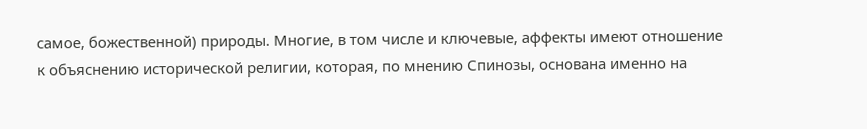самое, божественной) природы. Многие, в том числе и ключевые, аффекты имеют отношение к объяснению исторической религии, которая, по мнению Спинозы, основана именно на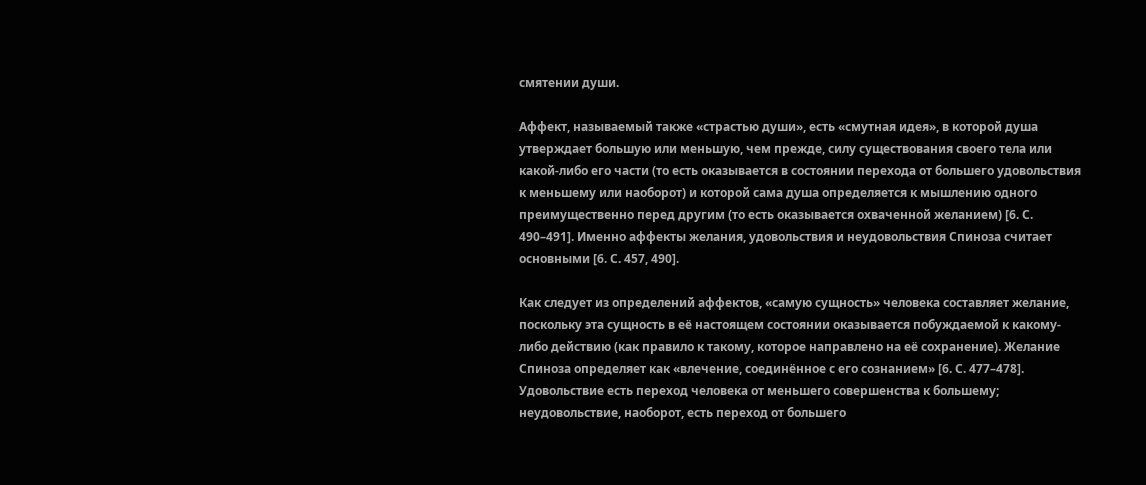смятении души.

Аффект, называемый также «страстью души», есть «смутная идея», в которой душа утверждает большую или меньшую, чем прежде, силу существования своего тела или какой-либо его части (то есть оказывается в состоянии перехода от большего удовольствия к меньшему или наоборот) и которой сама душа определяется к мышлению одного преимущественно перед другим (то есть оказывается охваченной желанием) [6. С. 490–491]. Именно аффекты желания, удовольствия и неудовольствия Спиноза считает основными [6. С. 457, 490].

Как следует из определений аффектов, «самую сущность» человека составляет желание, поскольку эта сущность в её настоящем состоянии оказывается побуждаемой к какому-либо действию (как правило к такому, которое направлено на её сохранение). Желание Спиноза определяет как «влечение, соединённое с его сознанием» [6. С. 477–478]. Удовольствие есть переход человека от меньшего совершенства к большему; неудовольствие, наоборот, есть переход от большего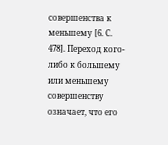совершенства к меньшему [6. С. 478]. Переход кого-либо к большему или меньшему совершенству означает, что его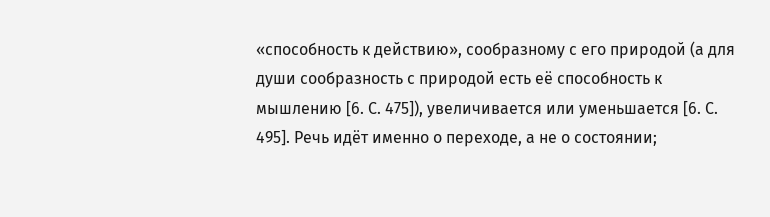«способность к действию», сообразному с его природой (а для души сообразность с природой есть её способность к мышлению [6. С. 475]), увеличивается или уменьшается [6. С. 495]. Речь идёт именно о переходе, а не о состоянии;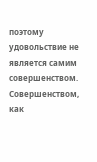поэтому удовольствие не является самим совершенством. Совершенством, как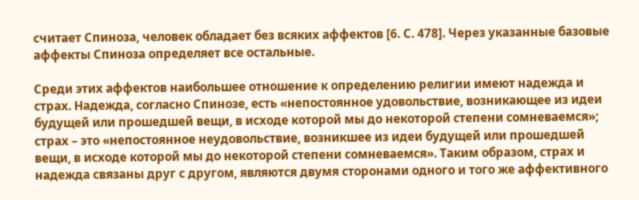считает Спиноза, человек обладает без всяких аффектов [6. С. 478]. Через указанные базовые аффекты Спиноза определяет все остальные.

Среди этих аффектов наибольшее отношение к определению религии имеют надежда и страх. Надежда, согласно Спинозе, есть «непостоянное удовольствие, возникающее из идеи будущей или прошедшей вещи, в исходе которой мы до некоторой степени сомневаемся»; страх – это «непостоянное неудовольствие, возникшее из идеи будущей или прошедшей вещи, в исходе которой мы до некоторой степени сомневаемся». Таким образом, страх и надежда связаны друг с другом, являются двумя сторонами одного и того же аффективного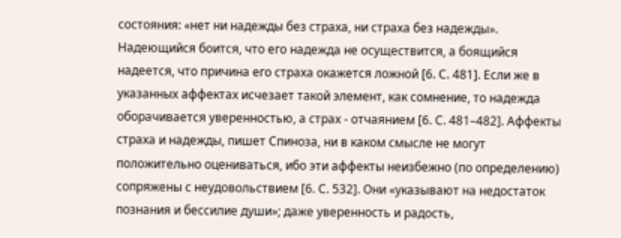состояния: «нет ни надежды без страха, ни страха без надежды». Надеющийся боится, что его надежда не осуществится, а боящийся надеется, что причина его страха окажется ложной [6. С. 481]. Если же в указанных аффектах исчезает такой элемент, как сомнение, то надежда оборачивается уверенностью, а страх - отчаянием [6. С. 481–482]. Аффекты страха и надежды, пишет Спиноза, ни в каком смысле не могут положительно оцениваться, ибо эти аффекты неизбежно (по определению) сопряжены с неудовольствием [6. С. 532]. Они «указывают на недостаток познания и бессилие души»; даже уверенность и радость,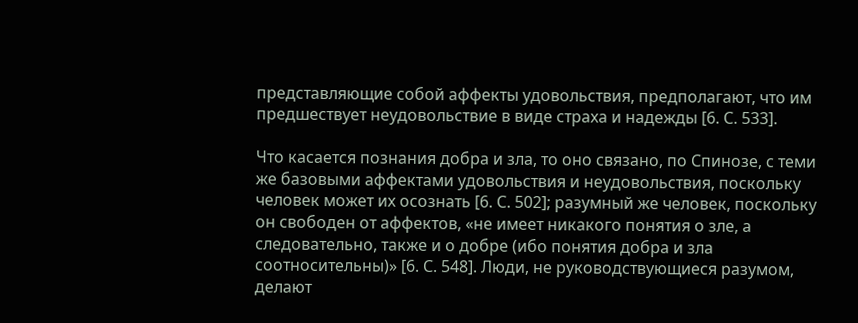представляющие собой аффекты удовольствия, предполагают, что им предшествует неудовольствие в виде страха и надежды [6. С. 533].

Что касается познания добра и зла, то оно связано, по Спинозе, с теми же базовыми аффектами удовольствия и неудовольствия, поскольку человек может их осознать [6. С. 502]; разумный же человек, поскольку он свободен от аффектов, «не имеет никакого понятия о зле, а следовательно, также и о добре (ибо понятия добра и зла соотносительны)» [6. С. 548]. Люди, не руководствующиеся разумом, делают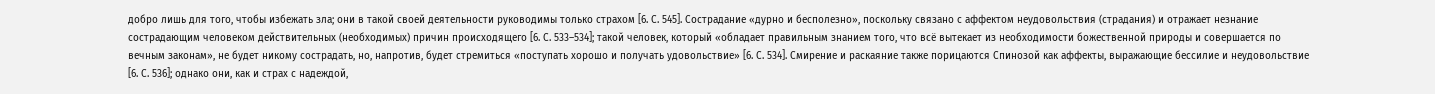добро лишь для того, чтобы избежать зла; они в такой своей деятельности руководимы только страхом [6. С. 545]. Сострадание «дурно и бесполезно», поскольку связано с аффектом неудовольствия (страдания) и отражает незнание сострадающим человеком действительных (необходимых) причин происходящего [6. С. 533–534]; такой человек, который «обладает правильным знанием того, что всё вытекает из необходимости божественной природы и совершается по вечным законам», не будет никому сострадать, но, напротив, будет стремиться «поступать хорошо и получать удовольствие» [6. С. 534]. Смирение и раскаяние также порицаются Спинозой как аффекты, выражающие бессилие и неудовольствие [6. С. 536]; однако они, как и страх с надеждой,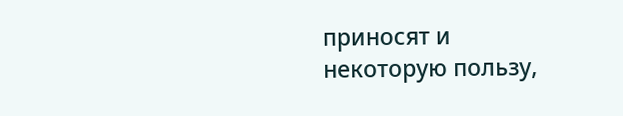приносят и некоторую пользу,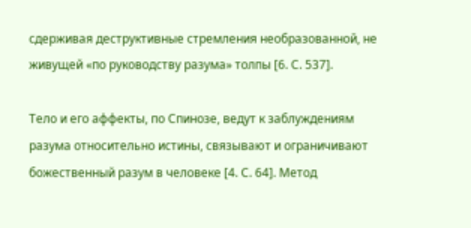сдерживая деструктивные стремления необразованной, не живущей «по руководству разума» толпы [6. С. 537].

Тело и его аффекты, по Спинозе, ведут к заблуждениям разума относительно истины, связывают и ограничивают божественный разум в человеке [4. С. 64]. Метод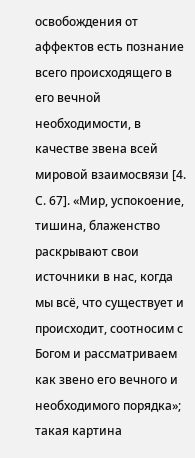освобождения от аффектов есть познание всего происходящего в его вечной необходимости, в качестве звена всей мировой взаимосвязи [4. С. 67]. «Мир, успокоение, тишина, блаженство раскрывают свои источники в нас, когда мы всё, что существует и происходит, соотносим с Богом и рассматриваем как звено его вечного и необходимого порядка»; такая картина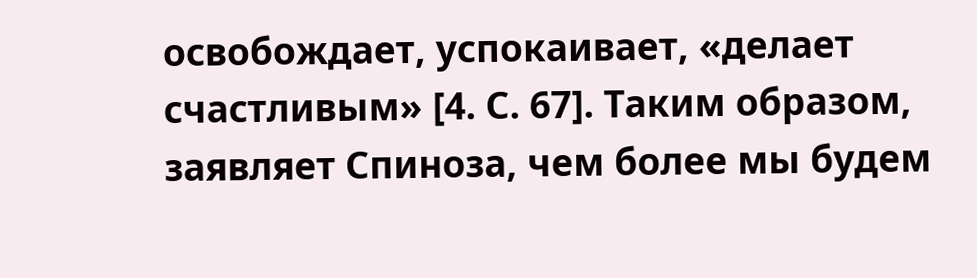освобождает, успокаивает, «делает счастливым» [4. С. 67]. Таким образом, заявляет Спиноза, чем более мы будем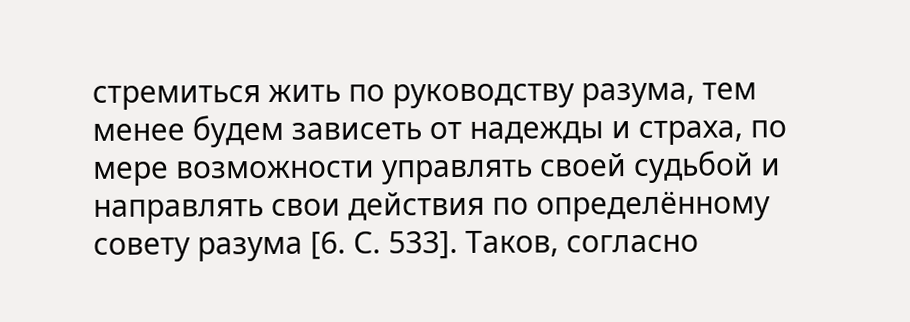стремиться жить по руководству разума, тем менее будем зависеть от надежды и страха, по мере возможности управлять своей судьбой и направлять свои действия по определённому совету разума [6. С. 533]. Таков, согласно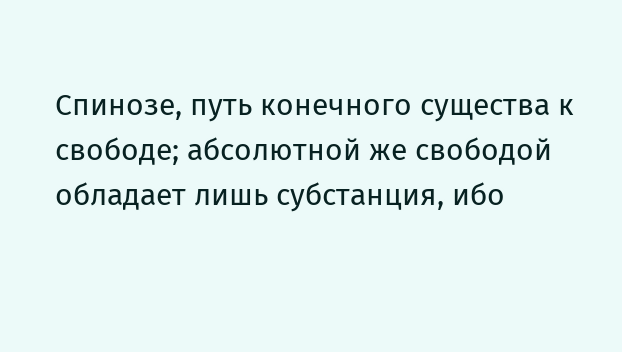Спинозе, путь конечного существа к свободе; абсолютной же свободой обладает лишь субстанция, ибо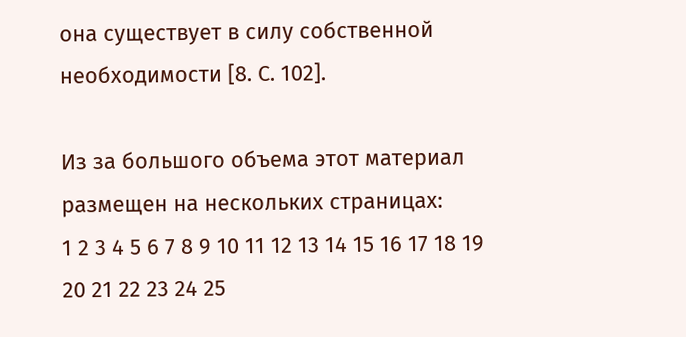она существует в силу собственной необходимости [8. С. 102].

Из за большого объема этот материал размещен на нескольких страницах:
1 2 3 4 5 6 7 8 9 10 11 12 13 14 15 16 17 18 19 20 21 22 23 24 25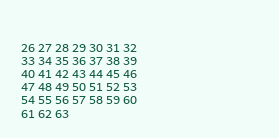26 27 28 29 30 31 32 33 34 35 36 37 38 39 40 41 42 43 44 45 46 47 48 49 50 51 52 53 54 55 56 57 58 59 60 61 62 63